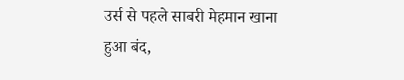उर्स से पहले साबरी मेहमान खाना हुआ बंद,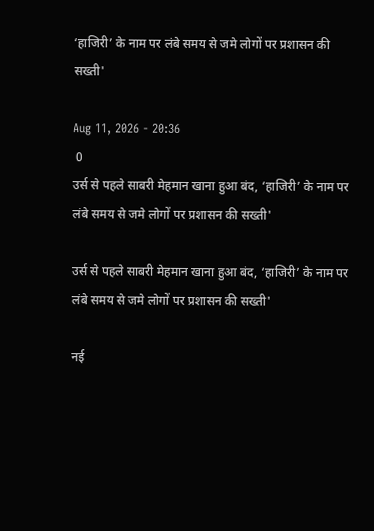‘हाजिरी’ के नाम पर लंबे समय से जमे लोगों पर प्रशासन की सख्ती'

Aug 11, 2026 - 20:36
 0
उर्स से पहले साबरी मेहमान खाना हुआ बंद, ‘हाजिरी’ के नाम पर लंबे समय से जमे लोगों पर प्रशासन की सख्ती'

उर्स से पहले साबरी मेहमान खाना हुआ बंद, ‘हाजिरी’ के नाम पर लंबे समय से जमे लोगों पर प्रशासन की सख्ती'

नई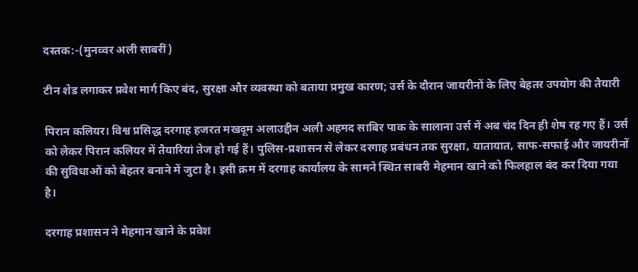दस्तक:-(मुनव्वर अली साबरीं)

टीन शेड लगाकर प्रवेश मार्ग किए बंद, सुरक्षा और व्यवस्था को बताया प्रमुख कारण; उर्स के दौरान जायरीनों के लिए बेहतर उपयोग की तैयारी

पिरान कलियर। विश्व प्रसिद्ध दरगाह हजरत मखदूम अलाउद्दीन अली अहमद साबिर पाक के सालाना उर्स में अब चंद दिन ही शेष रह गए हैं। उर्स को लेकर पिरान कलियर में तैयारियां तेज हो गई हैं। पुलिस-प्रशासन से लेकर दरगाह प्रबंधन तक सुरक्षा, यातायात, साफ-सफाई और जायरीनों की सुविधाओं को बेहतर बनाने में जुटा है। इसी क्रम में दरगाह कार्यालय के सामने स्थित साबरी मेहमान खाने को फिलहाल बंद कर दिया गया है।

दरगाह प्रशासन ने मेहमान खाने के प्रवेश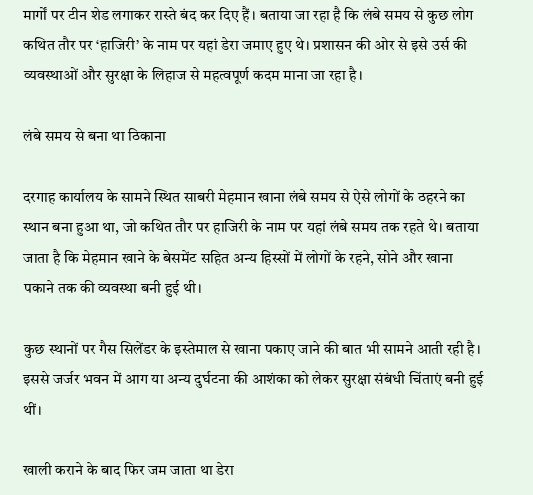मार्गों पर टीन शेड लगाकर रास्ते बंद कर दिए हैं। बताया जा रहा है कि लंबे समय से कुछ लोग कथित तौर पर ‘हाजिरी’ के नाम पर यहां डेरा जमाए हुए थे। प्रशासन की ओर से इसे उर्स की व्यवस्थाओं और सुरक्षा के लिहाज से महत्वपूर्ण कदम माना जा रहा है।

लंबे समय से बना था ठिकाना

दरगाह कार्यालय के सामने स्थित साबरी मेहमान खाना लंबे समय से ऐसे लोगों के ठहरने का स्थान बना हुआ था, जो कथित तौर पर हाजिरी के नाम पर यहां लंबे समय तक रहते थे। बताया जाता है कि मेहमान खाने के बेसमेंट सहित अन्य हिस्सों में लोगों के रहने, सोने और खाना पकाने तक की व्यवस्था बनी हुई थी।

कुछ स्थानों पर गैस सिलेंडर के इस्तेमाल से खाना पकाए जाने की बात भी सामने आती रही है। इससे जर्जर भवन में आग या अन्य दुर्घटना की आशंका को लेकर सुरक्षा संबंधी चिंताएं बनी हुई थीं।

खाली कराने के बाद फिर जम जाता था डेरा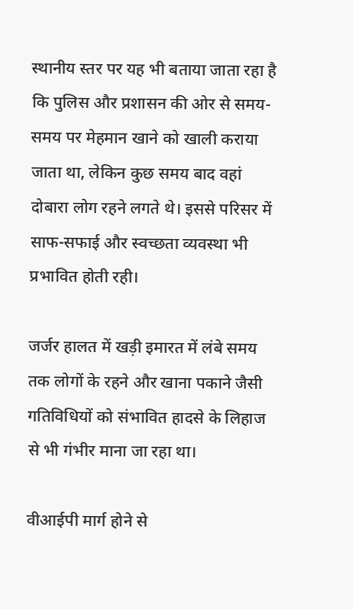स्थानीय स्तर पर यह भी बताया जाता रहा है कि पुलिस और प्रशासन की ओर से समय-समय पर मेहमान खाने को खाली कराया जाता था, लेकिन कुछ समय बाद वहां दोबारा लोग रहने लगते थे। इससे परिसर में साफ-सफाई और स्वच्छता व्यवस्था भी प्रभावित होती रही।

जर्जर हालत में खड़ी इमारत में लंबे समय तक लोगों के रहने और खाना पकाने जैसी गतिविधियों को संभावित हादसे के लिहाज से भी गंभीर माना जा रहा था।

वीआईपी मार्ग होने से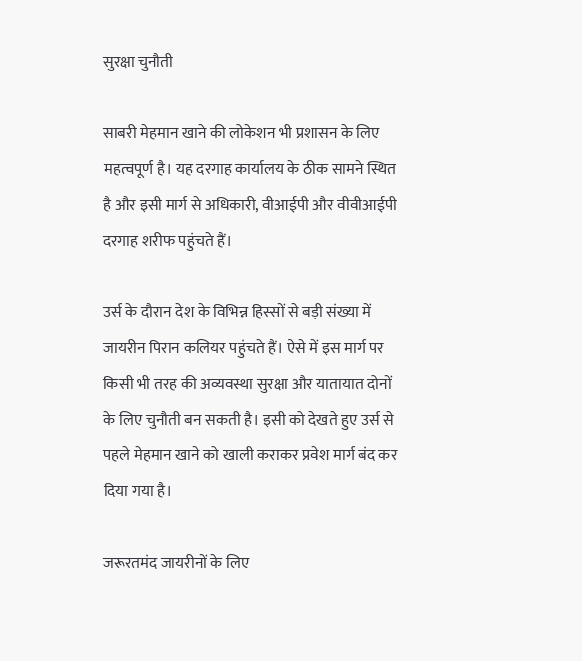सुरक्षा चुनौती

साबरी मेहमान खाने की लोकेशन भी प्रशासन के लिए महत्वपूर्ण है। यह दरगाह कार्यालय के ठीक सामने स्थित है और इसी मार्ग से अधिकारी, वीआईपी और वीवीआईपी दरगाह शरीफ पहुंचते हैं।

उर्स के दौरान देश के विभिन्न हिस्सों से बड़ी संख्या में जायरीन पिरान कलियर पहुंचते हैं। ऐसे में इस मार्ग पर किसी भी तरह की अव्यवस्था सुरक्षा और यातायात दोनों के लिए चुनौती बन सकती है। इसी को देखते हुए उर्स से पहले मेहमान खाने को खाली कराकर प्रवेश मार्ग बंद कर दिया गया है।

जरूरतमंद जायरीनों के लिए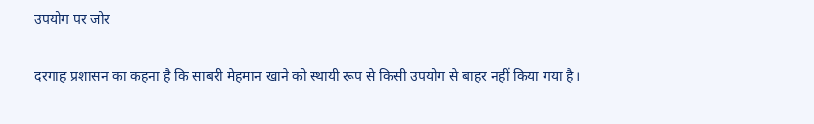उपयोग पर जोर

दरगाह प्रशासन का कहना है कि साबरी मेहमान खाने को स्थायी रूप से किसी उपयोग से बाहर नहीं किया गया है।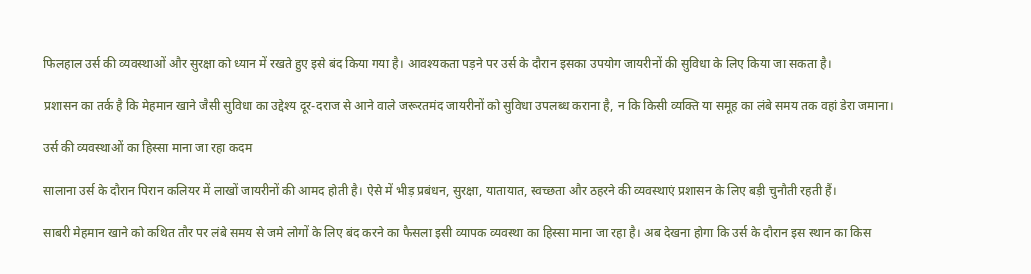फिलहाल उर्स की व्यवस्थाओं और सुरक्षा को ध्यान में रखते हुए इसे बंद किया गया है। आवश्यकता पड़ने पर उर्स के दौरान इसका उपयोग जायरीनों की सुविधा के लिए किया जा सकता है।

प्रशासन का तर्क है कि मेहमान खाने जैसी सुविधा का उद्देश्य दूर-दराज से आने वाले जरूरतमंद जायरीनों को सुविधा उपलब्ध कराना है, न कि किसी व्यक्ति या समूह का लंबे समय तक वहां डेरा जमाना।

उर्स की व्यवस्थाओं का हिस्सा माना जा रहा कदम

सालाना उर्स के दौरान पिरान कलियर में लाखों जायरीनों की आमद होती है। ऐसे में भीड़ प्रबंधन, सुरक्षा, यातायात, स्वच्छता और ठहरने की व्यवस्थाएं प्रशासन के लिए बड़ी चुनौती रहती हैं।

साबरी मेहमान खाने को कथित तौर पर लंबे समय से जमे लोगों के लिए बंद करने का फैसला इसी व्यापक व्यवस्था का हिस्सा माना जा रहा है। अब देखना होगा कि उर्स के दौरान इस स्थान का किस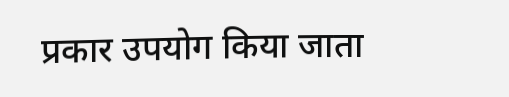प्रकार उपयोग किया जाता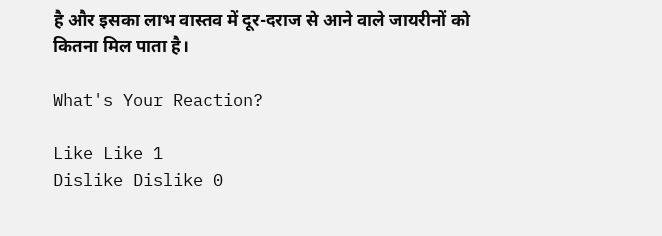है और इसका लाभ वास्तव में दूर-दराज से आने वाले जायरीनों को कितना मिल पाता है।

What's Your Reaction?

Like Like 1
Dislike Dislike 0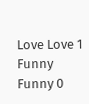Love Love 1
Funny Funny 0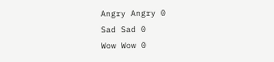Angry Angry 0
Sad Sad 0
Wow Wow 0